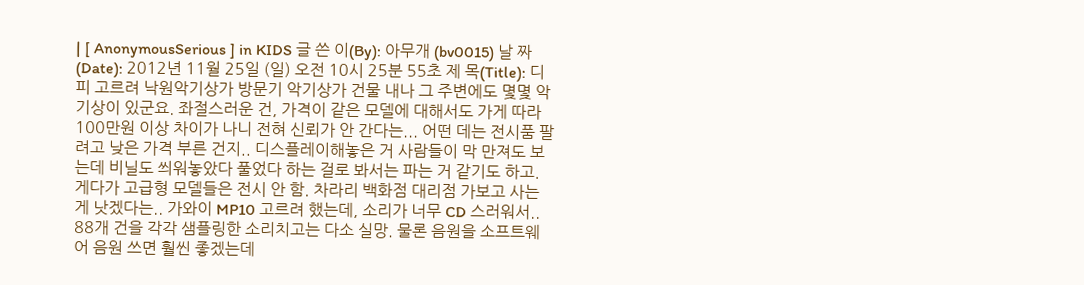| [ AnonymousSerious ] in KIDS 글 쓴 이(By): 아무개 (bv0015) 날 짜 (Date): 2012년 11월 25일 (일) 오전 10시 25분 55초 제 목(Title): 디피 고르려 낙원악기상가 방문기 악기상가 건물 내나 그 주변에도 몇몇 악기상이 있군요. 좌절스러운 건, 가격이 같은 모델에 대해서도 가게 따라 100만원 이상 차이가 나니 전혀 신뢰가 안 간다는... 어떤 데는 전시품 팔려고 낮은 가격 부른 건지.. 디스플레이해놓은 거 사람들이 막 만져도 보는데 비닐도 씌워놓았다 풀었다 하는 걸로 봐서는 파는 거 같기도 하고. 게다가 고급형 모델들은 전시 안 함. 차라리 백화점 대리점 가보고 사는 게 낫겠다는.. 가와이 MP10 고르려 했는데, 소리가 너무 CD 스러워서.. 88개 건을 각각 샘플링한 소리치고는 다소 실망. 물론 음원을 소프트웨어 음원 쓰면 훨씬 좋겠는데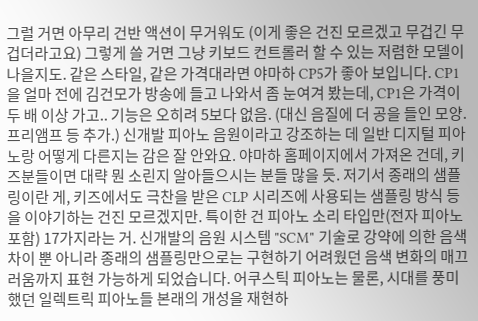그럴 거면 아무리 건반 액션이 무거워도 (이게 좋은 건진 모르겠고 무겁긴 무겁더라고요) 그렇게 쓸 거면 그냥 키보드 컨트롤러 할 수 있는 저렴한 모델이 나을지도. 같은 스타일, 같은 가격대라면 야마하 CP5가 좋아 보입니다. CP1을 얼마 전에 김건모가 방송에 들고 나와서 좀 눈여겨 봤는데, CP1은 가격이 두 배 이상 가고.. 기능은 오히려 5보다 없음. (대신 음질에 더 공을 들인 모양. 프리앰프 등 추가.) 신개발 피아노 음원이라고 강조하는 데 일반 디지털 피아노랑 어떻게 다른지는 감은 잘 안와요. 야마하 홈페이지에서 가져온 건데, 키즈분들이면 대략 뭔 소린지 알아들으시는 분들 많을 듯. 저기서 종래의 샘플링이란 게, 키즈에서도 극찬을 받은 CLP 시리즈에 사용되는 샘플링 방식 등을 이야기하는 건진 모르겠지만. 특이한 건 피아노 소리 타입만(전자 피아노 포함) 17가지라는 거. 신개발의 음원 시스템 "SCM" 기술로 강약에 의한 음색 차이 뿐 아니라 종래의 샘플링만으로는 구현하기 어려웠던 음색 변화의 매끄러움까지 표현 가능하게 되었습니다. 어쿠스틱 피아노는 물론, 시대를 풍미했던 일렉트릭 피아노들 본래의 개성을 재현하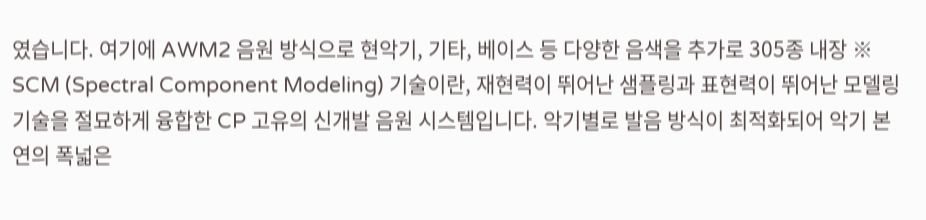였습니다. 여기에 AWM2 음원 방식으로 현악기, 기타, 베이스 등 다양한 음색을 추가로 305종 내장 ※ SCM (Spectral Component Modeling) 기술이란, 재현력이 뛰어난 샘플링과 표현력이 뛰어난 모델링 기술을 절묘하게 융합한 CP 고유의 신개발 음원 시스템입니다. 악기별로 발음 방식이 최적화되어 악기 본연의 폭넓은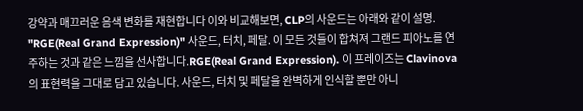강약과 매끄러운 음색 변화를 재현합니다 이와 비교해보면, CLP의 사운드는 아래와 같이 설명. "RGE(Real Grand Expression)" 사운드, 터치, 페달. 이 모든 것들이 합쳐져 그랜드 피아노를 연주하는 것과 같은 느낌을 선사합니다.RGE(Real Grand Expression). 이 프레이즈는 Clavinova의 표현력을 그대로 담고 있습니다. 사운드, 터치 및 페달을 완벽하게 인식할 뿐만 아니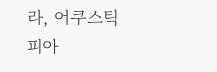라, 어쿠스틱 피아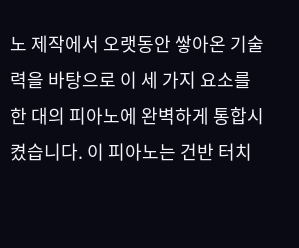노 제작에서 오랫동안 쌓아온 기술력을 바탕으로 이 세 가지 요소를 한 대의 피아노에 완벽하게 통합시켰습니다. 이 피아노는 건반 터치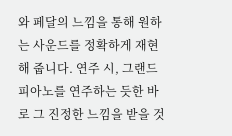와 페달의 느낌을 통해 원하는 사운드를 정확하게 재현해 줍니다. 연주 시, 그랜드 피아노를 연주하는 듯한 바로 그 진정한 느낌을 받을 것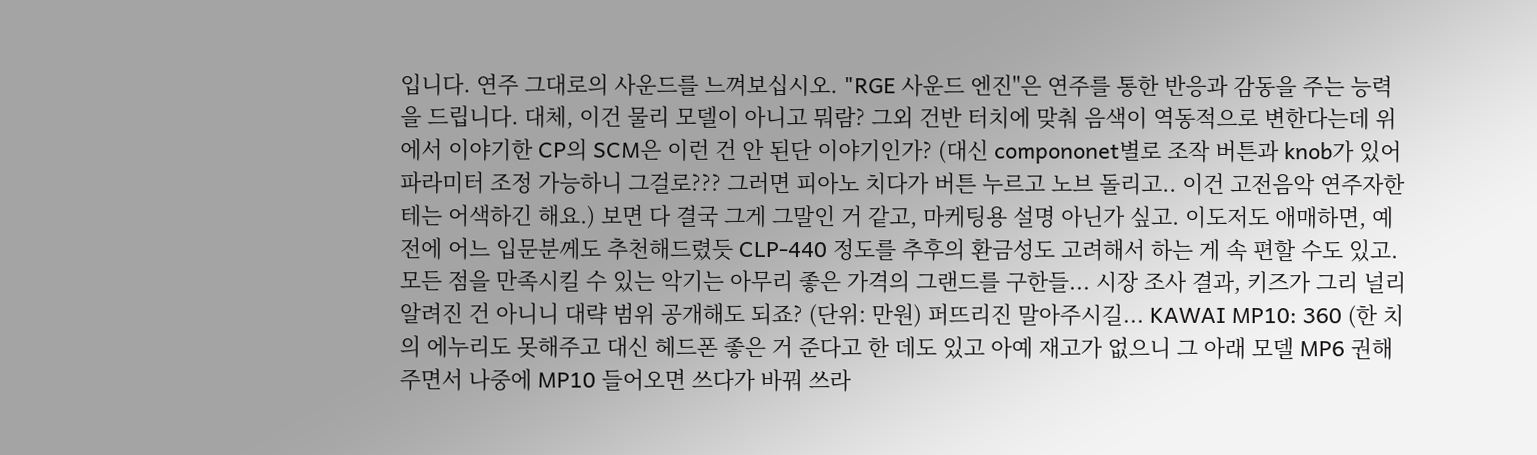입니다. 연주 그대로의 사운드를 느껴보십시오. "RGE 사운드 엔진"은 연주를 통한 반응과 감동을 주는 능력을 드립니다. 대체, 이건 물리 모델이 아니고 뭐람? 그외 건반 터치에 맞춰 음색이 역동적으로 변한다는데 위에서 이야기한 CP의 SCM은 이런 건 안 된단 이야기인가? (대신 compononet별로 조작 버튼과 knob가 있어 파라미터 조정 가능하니 그걸로??? 그러면 피아노 치다가 버튼 누르고 노브 돌리고.. 이건 고전음악 연주자한테는 어색하긴 해요.) 보면 다 결국 그게 그말인 거 같고, 마케팅용 설명 아닌가 싶고. 이도저도 애매하면, 예전에 어느 입문분께도 추천해드렸듯 CLP-440 정도를 추후의 환금성도 고려해서 하는 게 속 편할 수도 있고. 모든 점을 만족시킬 수 있는 악기는 아무리 좋은 가격의 그랜드를 구한들... 시장 조사 결과, 키즈가 그리 널리 알려진 건 아니니 대략 범위 공개해도 되죠? (단위: 만원) 퍼뜨리진 말아주시길... KAWAI MP10: 360 (한 치의 에누리도 못해주고 대신 헤드폰 좋은 거 준다고 한 데도 있고 아예 재고가 없으니 그 아래 모델 MP6 권해주면서 나중에 MP10 들어오면 쓰다가 바꿔 쓰라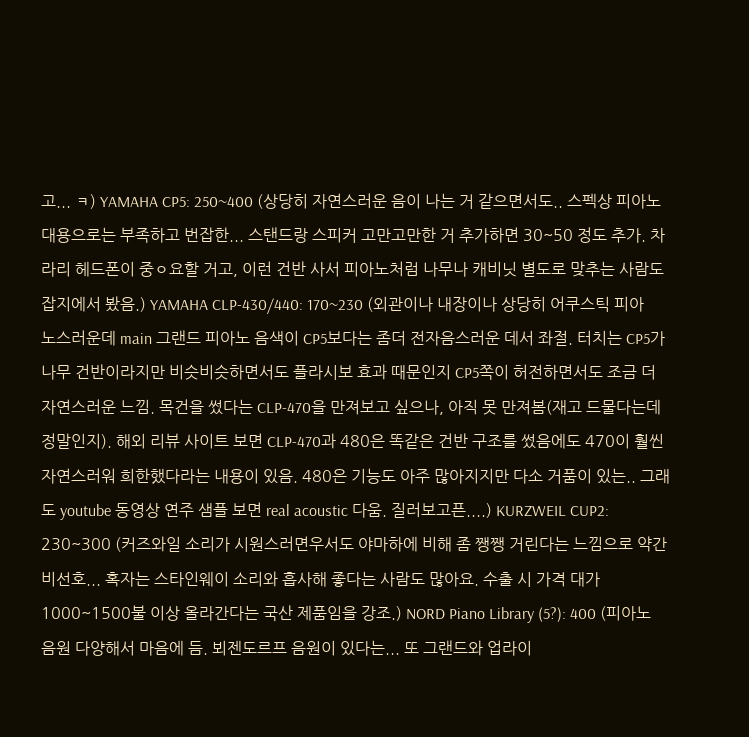고... ㅋ) YAMAHA CP5: 250~400 (상당히 자연스러운 음이 나는 거 같으면서도.. 스펙상 피아노 대용으로는 부족하고 번잡한... 스탠드랑 스피커 고만고만한 거 추가하면 30~50 정도 추가. 차라리 헤드폰이 중ㅇ요할 거고, 이런 건반 사서 피아노처럼 나무나 캐비닛 별도로 맞추는 사람도 잡지에서 봤음.) YAMAHA CLP-430/440: 170~230 (외관이나 내장이나 상당히 어쿠스틱 피아노스러운데 main 그랜드 피아노 음색이 CP5보다는 좀더 전자음스러운 데서 좌절. 터치는 CP5가 나무 건반이라지만 비슷비슷하면서도 플라시보 효과 때문인지 CP5쪽이 허전하면서도 조금 더 자연스러운 느낌. 목건을 썼다는 CLP-470을 만져보고 싶으나, 아직 못 만져봄(재고 드물다는데 정말인지). 해외 리뷰 사이트 보면 CLP-470과 480은 똑같은 건반 구조를 썼음에도 470이 훨씬 자연스러워 희한했다라는 내용이 있음. 480은 기능도 아주 많아지지만 다소 거품이 있는.. 그래도 youtube 동영상 연주 샘플 보면 real acoustic 다움. 질러보고픈....) KURZWEIL CUP2: 230~300 (커즈와일 소리가 시원스러면우서도 야마하에 비해 좀 쨍쨍 거린다는 느낌으로 약간 비선호... 혹자는 스타인웨이 소리와 흡사해 좋다는 사람도 많아요. 수출 시 가격 대가 1000~1500불 이상 올라간다는 국산 제품임을 강조.) NORD Piano Library (5?): 400 (피아노 음원 다양해서 마음에 듬. 뵈젠도르프 음원이 있다는... 또 그랜드와 업라이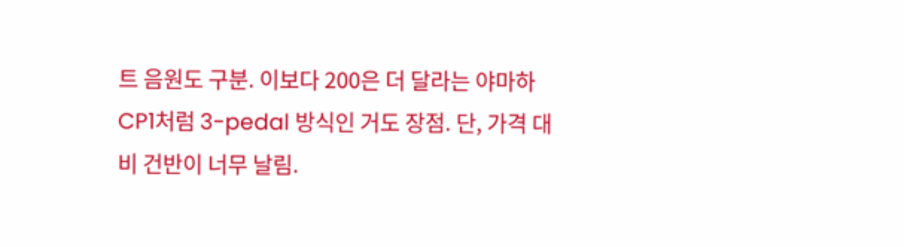트 음원도 구분. 이보다 200은 더 달라는 야마하 CP1처럼 3-pedal 방식인 거도 장점. 단, 가격 대비 건반이 너무 날림.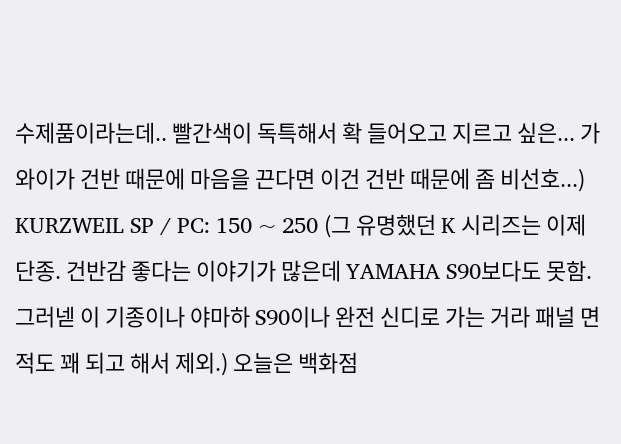수제품이라는데.. 빨간색이 독특해서 확 들어오고 지르고 싶은... 가와이가 건반 때문에 마음을 끈다면 이건 건반 때문에 좀 비선호...) KURZWEIL SP / PC: 150 ~ 250 (그 유명했던 K 시리즈는 이제 단종. 건반감 좋다는 이야기가 많은데 YAMAHA S90보다도 못함. 그러넫 이 기종이나 야마하 S90이나 완전 신디로 가는 거라 패널 면적도 꽤 되고 해서 제외.) 오늘은 백화점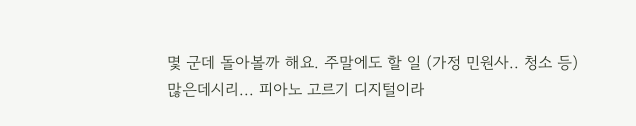몇 군데 돌아볼까 해요. 주말에도 할 일 (가정 민원사.. 청소 등) 많은데시리... 피아노 고르기 디지털이라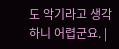도 악기라고 생각하니 어렵군요. |